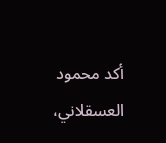أكد محمود العسقلاني،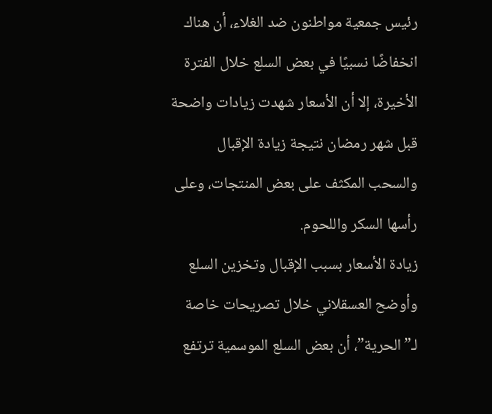رئيس جمعية مواطنون ضد الغلاء، أن هناك انخفاضًا نسبيًا في بعض السلع خلال الفترة الأخيرة، إلا أن الأسعار شهدت زيادات واضحة قبل شهر رمضان نتيجة زيادة الإقبال والسحب المكثف على بعض المنتجات، وعلى رأسها السكر واللحوم.
زيادة الأسعار بسبب الإقبال وتخزين السلع
وأوضح العسقلاني خلال تصريحات خاصة لـ”الحرية”، أن بعض السلع الموسمية ترتفع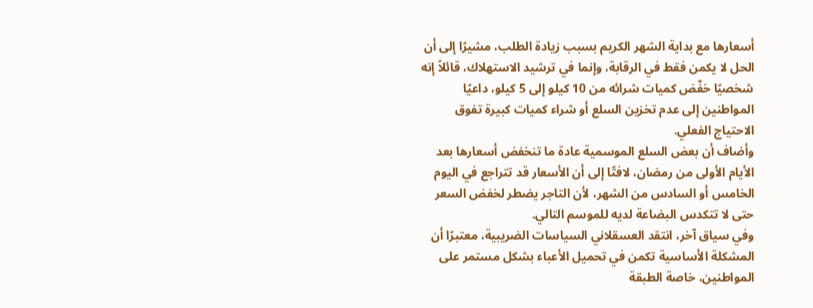أسعارها مع بداية الشهر الكريم بسبب زيادة الطلب، مشيرًا إلى أن الحل لا يكمن فقط في الرقابة، وإنما في ترشيد الاستهلاك، قائلاً إنه شخصيًا خفّض كميات شرائه من 10 كيلو إلى 5 كيلو، داعيًا المواطنين إلى عدم تخزين السلع أو شراء كميات كبيرة تفوق الاحتياج الفعلي.
وأضاف أن بعض السلع الموسمية عادة ما تنخفض أسعارها بعد الأيام الأولى من رمضان، لافتًا إلى أن الأسعار قد تتراجع في اليوم الخامس أو السادس من الشهر، لأن التاجر يضطر لخفض السعر حتى لا تتكدس البضاعة لديه للموسم التالي.
وفي سياق آخر، انتقد العسقلاني السياسات الضريبية، معتبرًا أن المشكلة الأساسية تكمن في تحميل الأعباء بشكل مستمر على المواطنين، خاصة الطبقة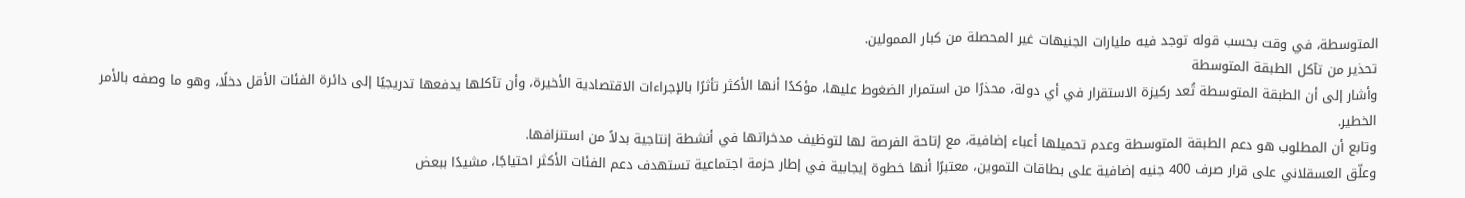المتوسطة، في وقت بحسب قوله توجد فيه مليارات الجنيهات غير المحصلة من كبار الممولين.
تحذير من تآكل الطبقة المتوسطة
وأشار إلى أن الطبقة المتوسطة تُعد ركيزة الاستقرار في أي دولة، محذرًا من استمرار الضغوط عليها، مؤكدًا أنها الأكثر تأثرًا بالإجراءات الاقتصادية الأخيرة، وأن تآكلها يدفعها تدريجيًا إلى دائرة الفئات الأقل دخلًا، وهو ما وصفه بالأمر الخطير.
وتابع أن المطلوب هو دعم الطبقة المتوسطة وعدم تحميلها أعباء إضافية، مع إتاحة الفرصة لها لتوظيف مدخراتها في أنشطة إنتاجية بدلاً من استنزافها.
وعلّق العسقلاني على قرار صرف 400 جنيه إضافية على بطاقات التموين، معتبرًا أنها خطوة إيجابية في إطار حزمة اجتماعية تستهدف دعم الفئات الأكثر احتياجًا، مشيدًا ببعض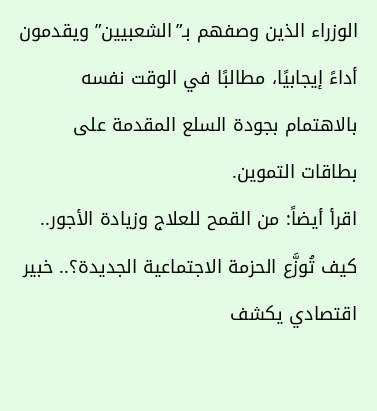الوزراء الذين وصفهم بـ”الشعبيين” ويقدمون أداءً إيجابيًا، مطالبًا في الوقت نفسه بالاهتمام بجودة السلع المقدمة على بطاقات التموين.
اقرأ أيضاً: من القمح للعلاج وزيادة الأجور.. كيف تُوزَّع الحزمة الاجتماعية الجديدة؟.. خبير اقتصادي يكشف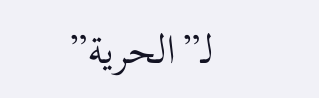لـ”الحرية”